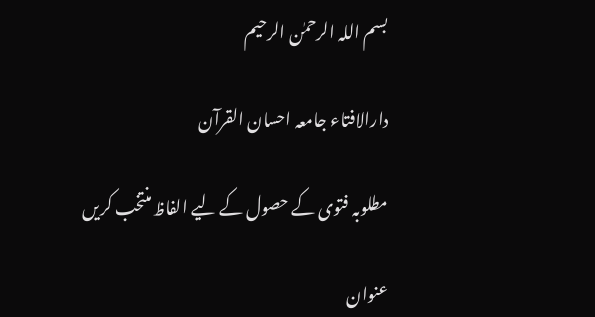بسم اللہ الرحمٰن الرحیم

دارالافتاء جامعہ احسان القرآن

مطلوبہ فتوی کے حصول کے لیے الفاظ منتخب کریں

عنوان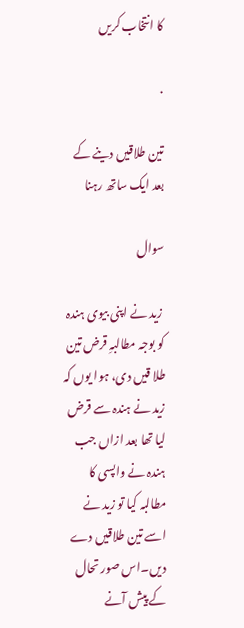کا انتخاب کریں

.

تین طلاقیں دینے کے بعد ایک ساتھ رہنا

سوال

 زید نے اپنی بیوی ہندہ کو بوجہ مطالبہِ قرض تین طلا قیں دی، ہوا یوں کہ زید نے ہندہ سے قرض لیا تھا بعد ازاں جب ہندہ نے واپسی کا مطالبہ کیا تو زید نے اسے تین طلاقیں دے دیں۔اس صور تحال کے پیش آنے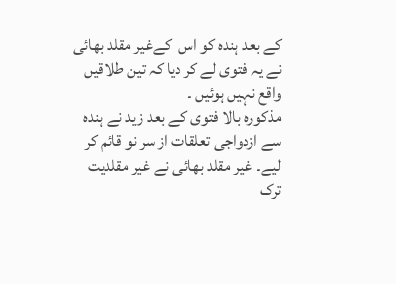کے بعد ہندہ کو اس  کےغیر مقلد بھائی نے یہ فتوی لے کر دیا کہ تین طلاقیں واقع نہیں ہوئیں ۔
مذکورہ بالا فتوی کے بعد زید نے ہندہ سے ازدواجی تعلقات از سر نو قائم کر لیے۔ غیر مقلد بھائی نے غیر مقلدیت ترک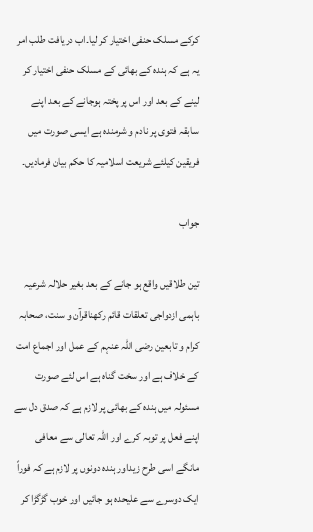کرکے مسلک حنفی اختیار کر لیا۔اب دریافت طلب امر یہ ہے کہ ہندہ کے بھائی کے مسلک حنفی اختیار کر لینے کے بعد اور اس پر پختہ ہوجانے کے بعد اپنے سابقہ فتوی پر نادم و شرمندہ ہے ایسی صورت میں فریقین کیلئے شریعت اسلامیہ کا حکم بیان فرمادیں۔

جواب

تین طلاقیں واقع ہو جانے کے بعد بغیر حلالہ شرعیہ باہمی ازدواجی تعلقات قائم رکھناقرآن و سنت، صحابہ کرام و تابعین رضی اللہ عنہم کے عمل اور اجماع امت کے خلاف ہے اور سخت گناہ ہے اس لئے صورت مسئولہ میں ہندہ کے بھائی پر لازم ہے کہ صدق دل سے اپنے فعل پر توبہ کرے اور اللہ تعالی سے معافی مانگے اسی طرح زیداور ہندہ دونوں پر لازم ہے کہ فوراً ایک دوسرے سے علیحدہ ہو جائیں اور خوب گڑگڑا کر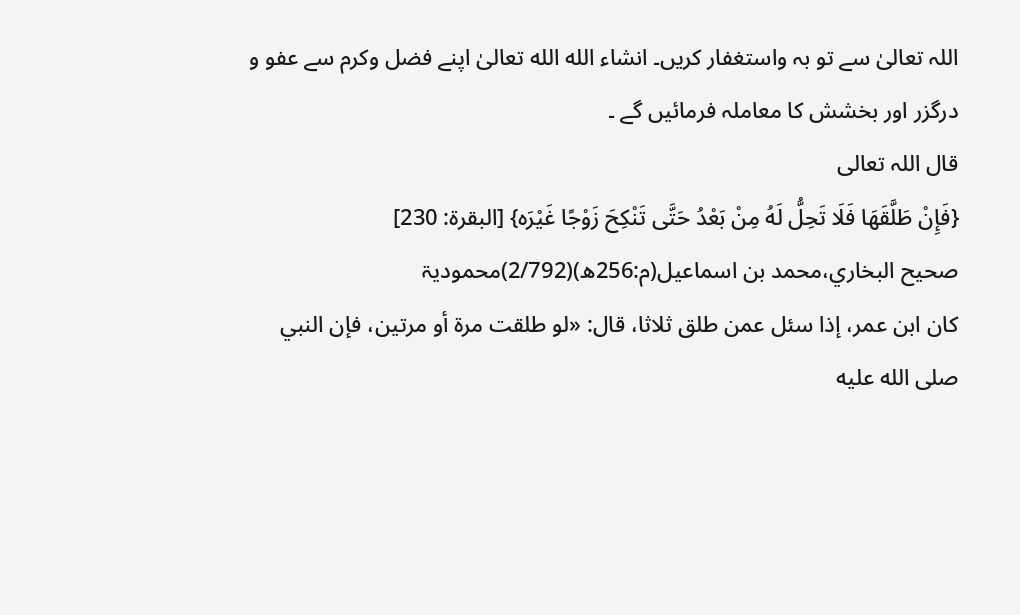اللہ تعالیٰ سے تو بہ واستغفار کریں۔ انشاء الله الله تعالیٰ اپنے فضل وکرم سے عفو و درگزر اور بخشش کا معاملہ فرمائیں گے ۔
قال اللہ تعالی
{فَإِنْ طَلَّقَهَا فَلَا تَحِلُّ لَهُ مِنْ بَعْدُ حَتَّى تَنْكِحَ زَوْجًا غَيْرَه} [البقرة: 230]
صحيح البخاري،محمد بن اسماعیل(م:256ھ)(2/792)محمودیۃ
كان ابن عمر، إذا سئل عمن طلق ثلاثا، قال: «لو طلقت مرة أو مرتين، فإن النبي صلى الله عليه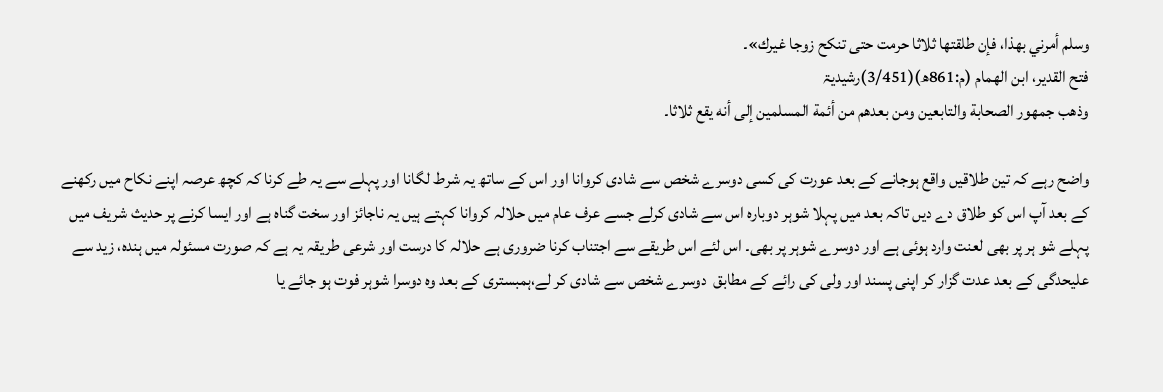وسلم أمرني بهذا، فإن طلقتها ثلاثا حرمت حتى تنكح زوجا غيرك»۔
فتح القدير، ابن الهمام (م:861ھ)(3/451)رشیدیۃ
وذهب جمهور الصحابة والتابعين ومن بعدهم من أئمة المسلمين إلى أنه يقع ثلاثا۔

واضح رہے کہ تین طلاقیں واقع ہوجانے کے بعد عورت کی کسی دوسرے شخص سے شادی کروانا اور اس کے ساتھ یہ شرط لگانا اور پہلے سے یہ طے کرنا کہ کچھ عرصہ اپنے نکاح میں رکھنے کے بعد آپ اس کو طلاق دے دیں تاکہ بعد میں پہلا شوہر دوبارہ اس سے شادی کرلے جسے عرف عام میں حلالہ کروانا کہتے ہیں یہ ناجائز اور سخت گناہ ہے اور ایسا کرنے پر حدیث شریف میں پہلے شو ہر پر بھی لعنت وارد ہوئی ہے اور دوسرے شوہر پر بھی۔ اس لئے اس طریقے سے اجتناب کرنا ضروری ہے حلالہ کا درست اور شرعی طریقہ یہ ہے کہ صورت مسئولہ میں ہندہ، زید سے علیحدگی کے بعد عدت گزار کر اپنی پسند اور ولی کی رائے کے مطابق  دوسرے شخص سے شادی کر لے،ہمبستری کے بعد وہ دوسرا شوہر فوت ہو جائے یا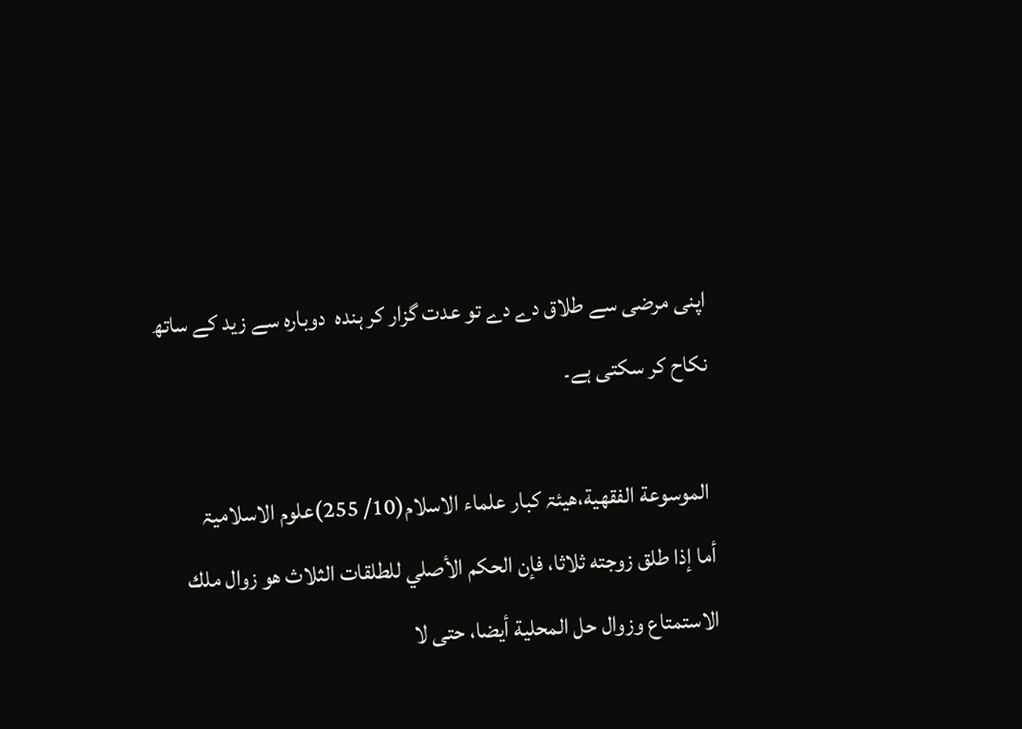اپنی مرضی سے طلاق دے دے تو عدت گزار کر ہنده  دوبارہ سے زید کے ساتھ نکاح کر سکتی ہے۔

 الموسوعة الفقهية،ھیئۃ کبار علماء الاسلام(10/ 255)علوم الاسلامیۃ
أما إذا طلق زوجته ثلاثا، فإن الحكم الأصلي للطلقات الثلاث هو زوال ملك الاستمتاع وزوال حل المحلية أيضا، حتى لا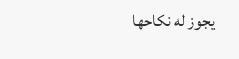يجوز له نكاحها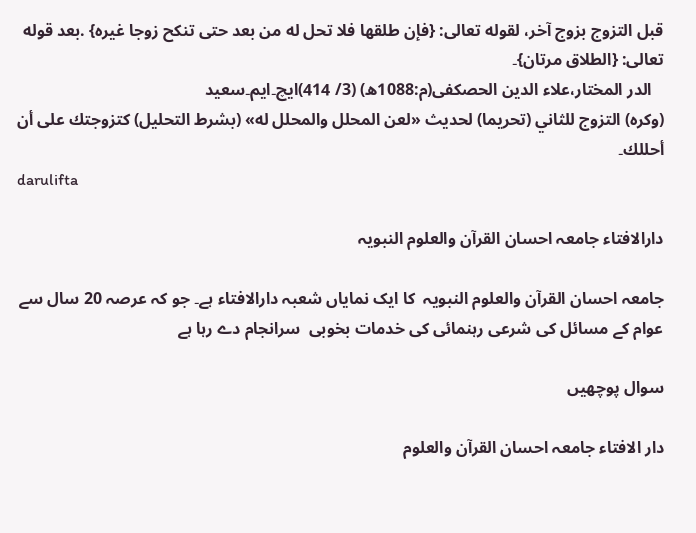قبل التزوج بزوج آخر، لقوله تعالى: {فإن طلقها فلا تحل له من بعد حتى تنكح زوجا غيره} .بعد قوله تعالى: {الطلاق مرتان}۔
   الدر المختار،علاء الدین الحصکفی(م:1088ھ) (3/ 414)ایچ۔ایم۔سعید
(وكره) التزوج للثاني (تحريما) لحديث «لعن المحلل والمحلل له» (بشرط التحليل) كتزوجتك على أن أحللك۔
darulifta

دارالافتاء جامعہ احسان القرآن والعلوم النبویہ

جامعہ احسان القرآن والعلوم النبویہ  کا ایک نمایاں شعبہ دارالافتاء ہے۔ جو کہ عرصہ 20 سال سے عوام کے مسائل کی شرعی رہنمائی کی خدمات بخوبی  سرانجام دے رہا ہے

سوال پوچھیں

دار الافتاء جامعہ احسان القرآن والعلوم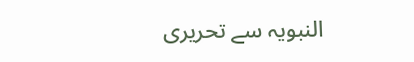النبویہ سے تحریری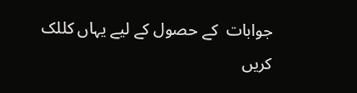جوابات  کے حصول کے لیے یہاں کللک کریں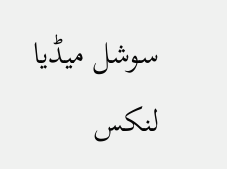سوشل میڈیا لنکس